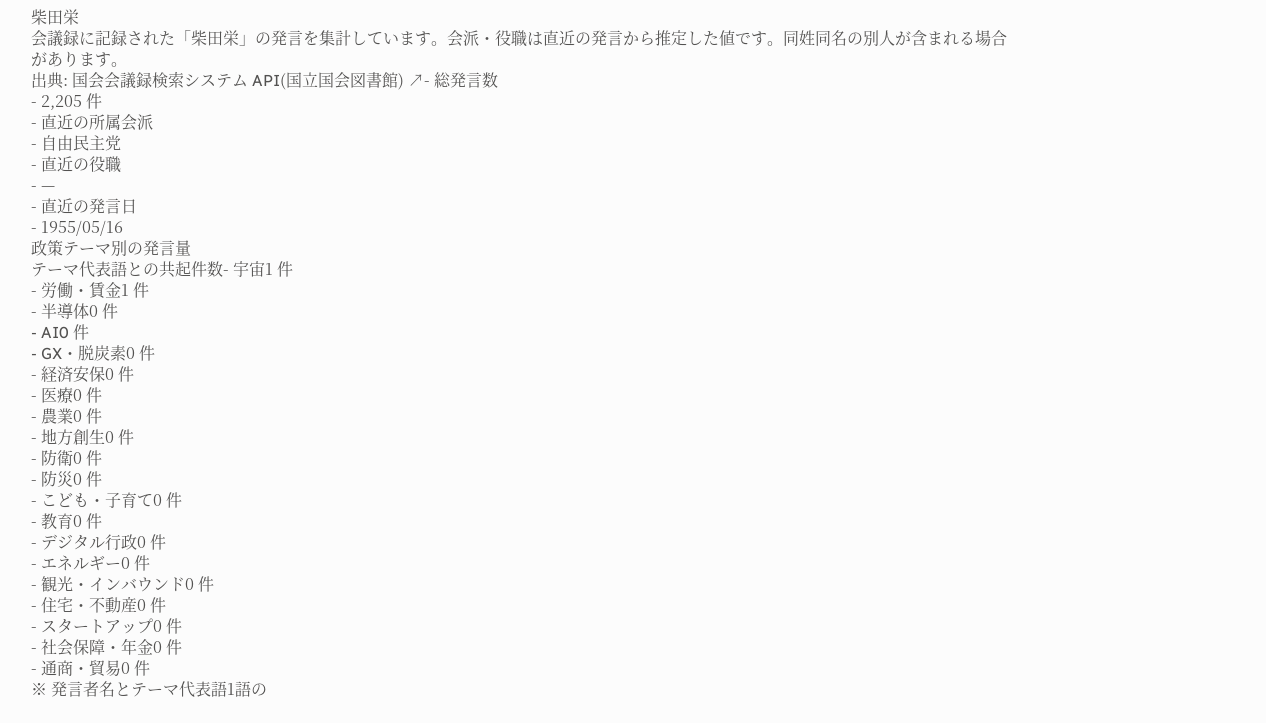柴田栄
会議録に記録された「柴田栄」の発言を集計しています。会派・役職は直近の発言から推定した値です。同姓同名の別人が含まれる場合があります。
出典: 国会会議録検索システム API(国立国会図書館) ↗- 総発言数
- 2,205 件
- 直近の所属会派
- 自由民主党
- 直近の役職
- —
- 直近の発言日
- 1955/05/16
政策テーマ別の発言量
テーマ代表語との共起件数- 宇宙1 件
- 労働・賃金1 件
- 半導体0 件
- AI0 件
- GX・脱炭素0 件
- 経済安保0 件
- 医療0 件
- 農業0 件
- 地方創生0 件
- 防衛0 件
- 防災0 件
- こども・子育て0 件
- 教育0 件
- デジタル行政0 件
- エネルギー0 件
- 観光・インバウンド0 件
- 住宅・不動産0 件
- スタートアップ0 件
- 社会保障・年金0 件
- 通商・貿易0 件
※ 発言者名とテーマ代表語1語の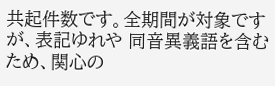共起件数です。全期間が対象ですが、表記ゆれや 同音異義語を含むため、関心の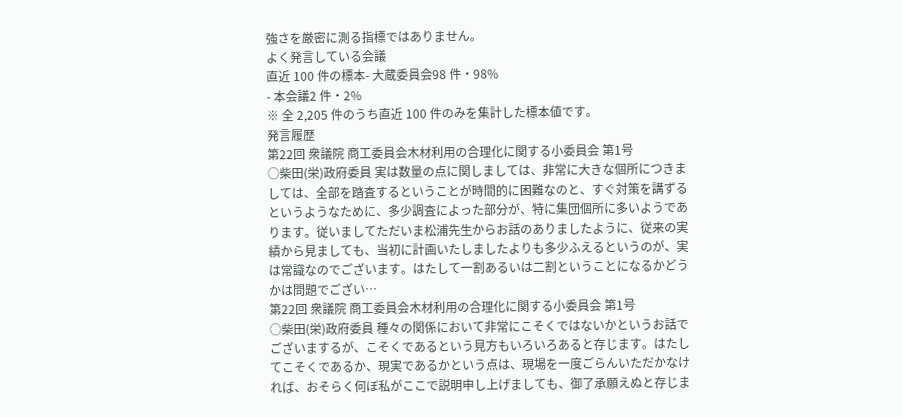強さを厳密に測る指標ではありません。
よく発言している会議
直近 100 件の標本- 大蔵委員会98 件・98%
- 本会議2 件・2%
※ 全 2,205 件のうち直近 100 件のみを集計した標本値です。
発言履歴
第22回 衆議院 商工委員会木材利用の合理化に関する小委員会 第1号
○柴田(栄)政府委員 実は数量の点に関しましては、非常に大きな個所につきましては、全部を踏査するということが時間的に困難なのと、すぐ対策を講ずるというようなために、多少調査によった部分が、特に集団個所に多いようであります。従いましてただいま松浦先生からお話のありましたように、従来の実績から見ましても、当初に計画いたしましたよりも多少ふえるというのが、実は常識なのでございます。はたして一割あるいは二割ということになるかどうかは問題でござい…
第22回 衆議院 商工委員会木材利用の合理化に関する小委員会 第1号
○柴田(栄)政府委員 種々の関係において非常にこそくではないかというお話でございまするが、こそくであるという見方もいろいろあると存じます。はたしてこそくであるか、現実であるかという点は、現場を一度ごらんいただかなければ、おそらく何ぼ私がここで説明申し上げましても、御了承願えぬと存じま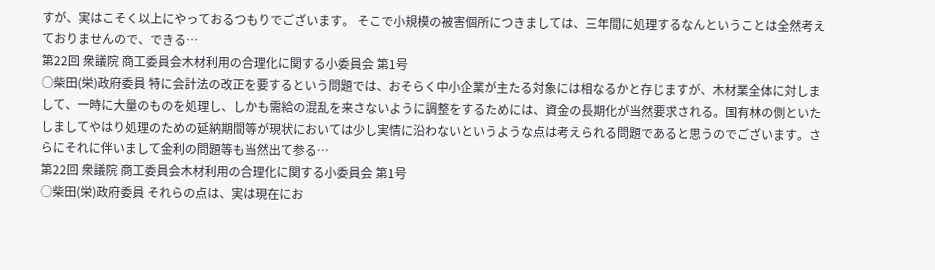すが、実はこそく以上にやっておるつもりでございます。 そこで小規模の被害個所につきましては、三年間に処理するなんということは全然考えておりませんので、できる…
第22回 衆議院 商工委員会木材利用の合理化に関する小委員会 第1号
○柴田(栄)政府委員 特に会計法の改正を要するという問題では、おそらく中小企業が主たる対象には相なるかと存じますが、木材業全体に対しまして、一時に大量のものを処理し、しかも需給の混乱を来さないように調整をするためには、資金の長期化が当然要求される。国有林の側といたしましてやはり処理のための延納期間等が現状においては少し実情に沿わないというような点は考えられる問題であると思うのでございます。さらにそれに伴いまして金利の問題等も当然出て参る…
第22回 衆議院 商工委員会木材利用の合理化に関する小委員会 第1号
○柴田(栄)政府委員 それらの点は、実は現在にお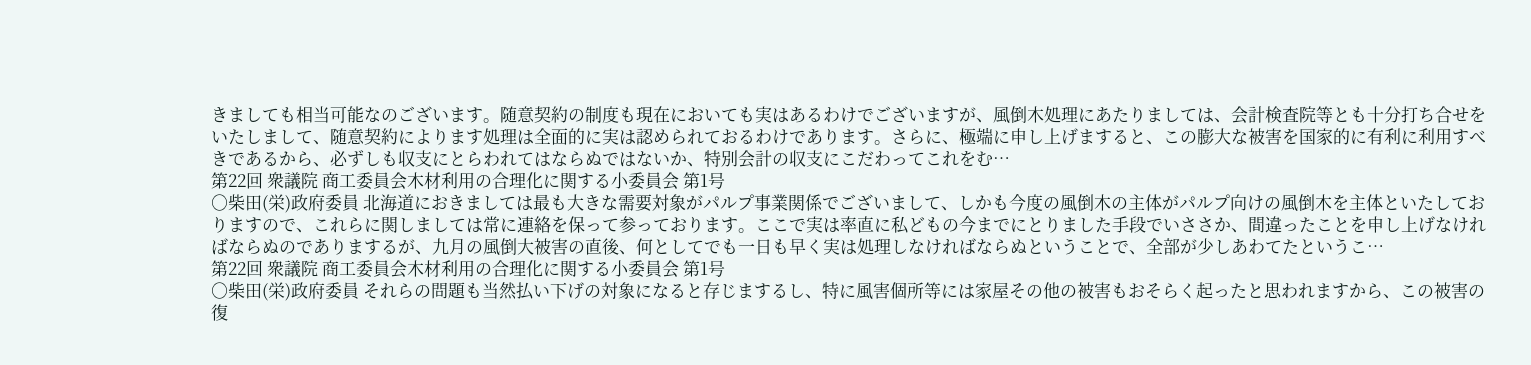きましても相当可能なのございます。随意契約の制度も現在においても実はあるわけでございますが、風倒木処理にあたりましては、会計検査院等とも十分打ち合せをいたしまして、随意契約によります処理は全面的に実は認められておるわけであります。さらに、極端に申し上げますると、この膨大な被害を国家的に有利に利用すべきであるから、必ずしも収支にとらわれてはならぬではないか、特別会計の収支にこだわってこれをむ…
第22回 衆議院 商工委員会木材利用の合理化に関する小委員会 第1号
○柴田(栄)政府委員 北海道におきましては最も大きな需要対象がパルプ事業関係でございまして、しかも今度の風倒木の主体がパルプ向けの風倒木を主体といたしておりますので、これらに関しましては常に連絡を保って参っております。ここで実は率直に私どもの今までにとりました手段でいささか、間違ったことを申し上げなければならぬのでありまするが、九月の風倒大被害の直後、何としてでも一日も早く実は処理しなければならぬということで、全部が少しあわてたというこ…
第22回 衆議院 商工委員会木材利用の合理化に関する小委員会 第1号
○柴田(栄)政府委員 それらの問題も当然払い下げの対象になると存じまするし、特に風害個所等には家屋その他の被害もおそらく起ったと思われますから、この被害の復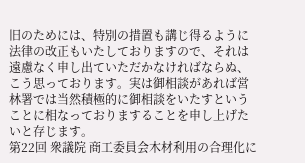旧のためには、特別の措置も講じ得るように法律の改正もいたしておりますので、それは遠慮なく申し出ていただかなければならぬ、こう思っております。実は御相談があれば営林署では当然積極的に御相談をいたすということに相なっておりますることを申し上げたいと存じます。
第22回 衆議院 商工委員会木材利用の合理化に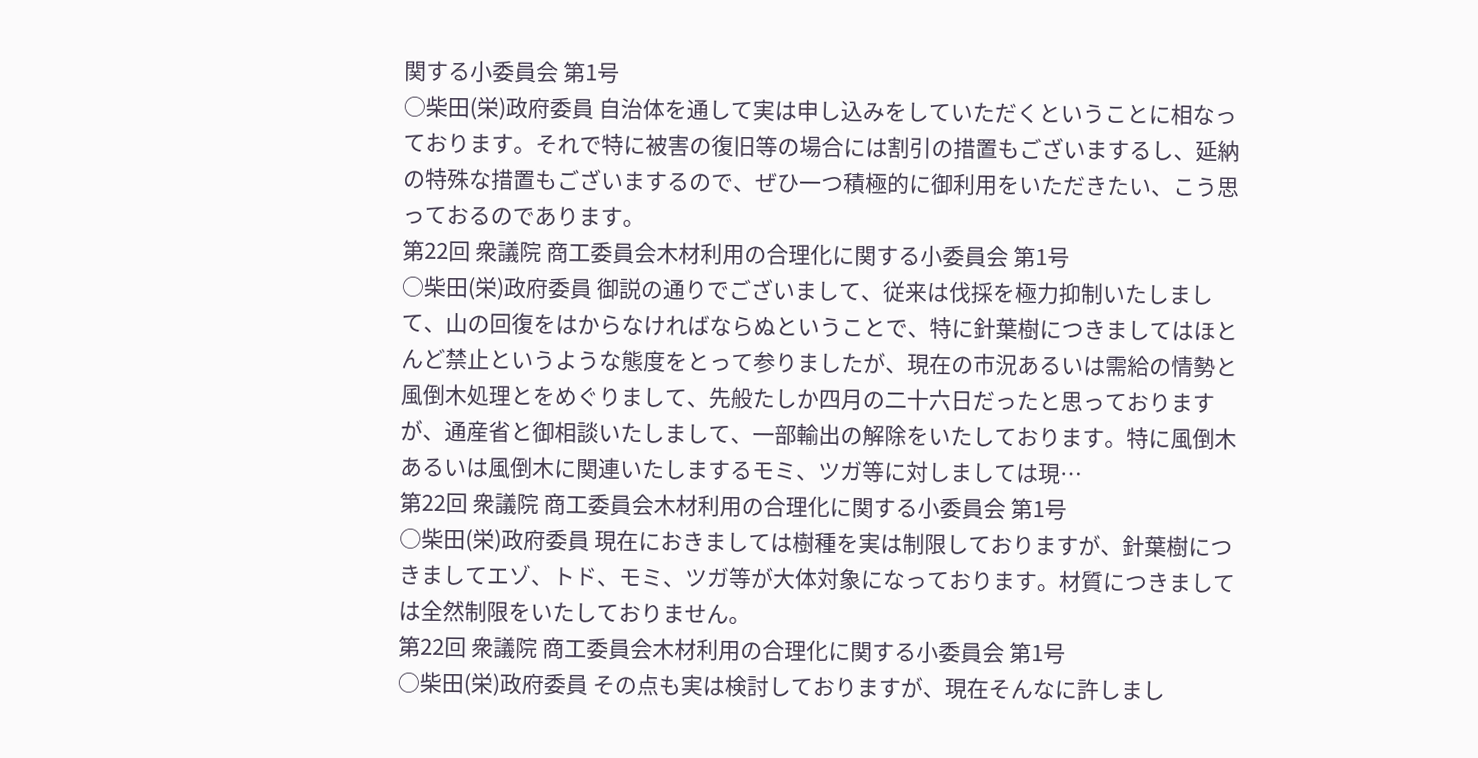関する小委員会 第1号
○柴田(栄)政府委員 自治体を通して実は申し込みをしていただくということに相なっております。それで特に被害の復旧等の場合には割引の措置もございまするし、延納の特殊な措置もございまするので、ぜひ一つ積極的に御利用をいただきたい、こう思っておるのであります。
第22回 衆議院 商工委員会木材利用の合理化に関する小委員会 第1号
○柴田(栄)政府委員 御説の通りでございまして、従来は伐採を極力抑制いたしまして、山の回復をはからなければならぬということで、特に針葉樹につきましてはほとんど禁止というような態度をとって参りましたが、現在の市況あるいは需給の情勢と風倒木処理とをめぐりまして、先般たしか四月の二十六日だったと思っておりますが、通産省と御相談いたしまして、一部輸出の解除をいたしております。特に風倒木あるいは風倒木に関連いたしまするモミ、ツガ等に対しましては現…
第22回 衆議院 商工委員会木材利用の合理化に関する小委員会 第1号
○柴田(栄)政府委員 現在におきましては樹種を実は制限しておりますが、針葉樹につきましてエゾ、トド、モミ、ツガ等が大体対象になっております。材質につきましては全然制限をいたしておりません。
第22回 衆議院 商工委員会木材利用の合理化に関する小委員会 第1号
○柴田(栄)政府委員 その点も実は検討しておりますが、現在そんなに許しまし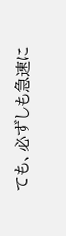ても、必ずしも急速に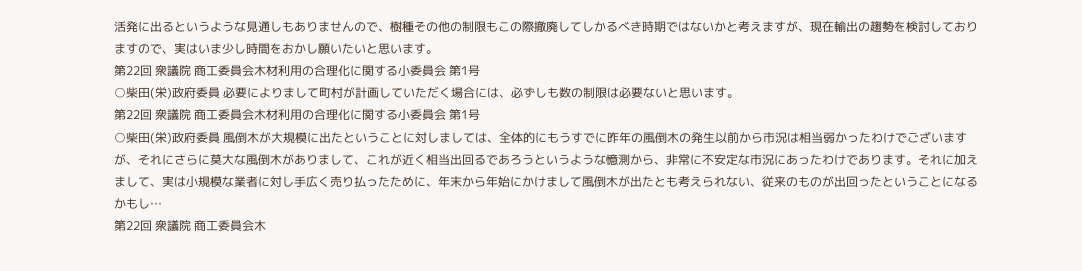活発に出るというような見通しもありませんので、樹種その他の制限もこの際撤廃してしかるべき時期ではないかと考えますが、現在輸出の趨勢を検討しておりますので、実はいま少し時間をおかし願いたいと思います。
第22回 衆議院 商工委員会木材利用の合理化に関する小委員会 第1号
○柴田(栄)政府委員 必要によりまして町村が計画していただく場合には、必ずしも数の制限は必要ないと思います。
第22回 衆議院 商工委員会木材利用の合理化に関する小委員会 第1号
○柴田(栄)政府委員 風倒木が大規模に出たということに対しましては、全体的にもうすでに昨年の風倒木の発生以前から市況は相当弱かったわけでございますが、それにさらに莫大な風倒木がありまして、これが近く相当出回るであろうというような憶測から、非常に不安定な市況にあったわけであります。それに加えまして、実は小規模な業者に対し手広く売り払ったために、年末から年始にかけまして風倒木が出たとも考えられない、従来のものが出回ったということになるかもし…
第22回 衆議院 商工委員会木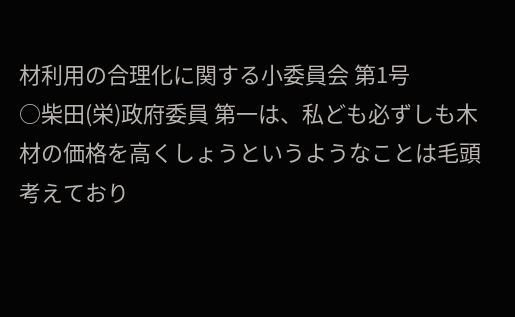材利用の合理化に関する小委員会 第1号
○柴田(栄)政府委員 第一は、私ども必ずしも木材の価格を高くしょうというようなことは毛頭考えており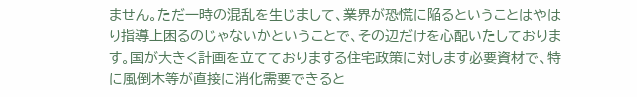ません。ただ一時の混乱を生じまして、業界が恐慌に陥るということはやはり指導上困るのじゃないかということで、その辺だけを心配いたしております。国が大きく計画を立てておりまする住宅政策に対します必要資材で、特に風倒木等が直接に消化需要できると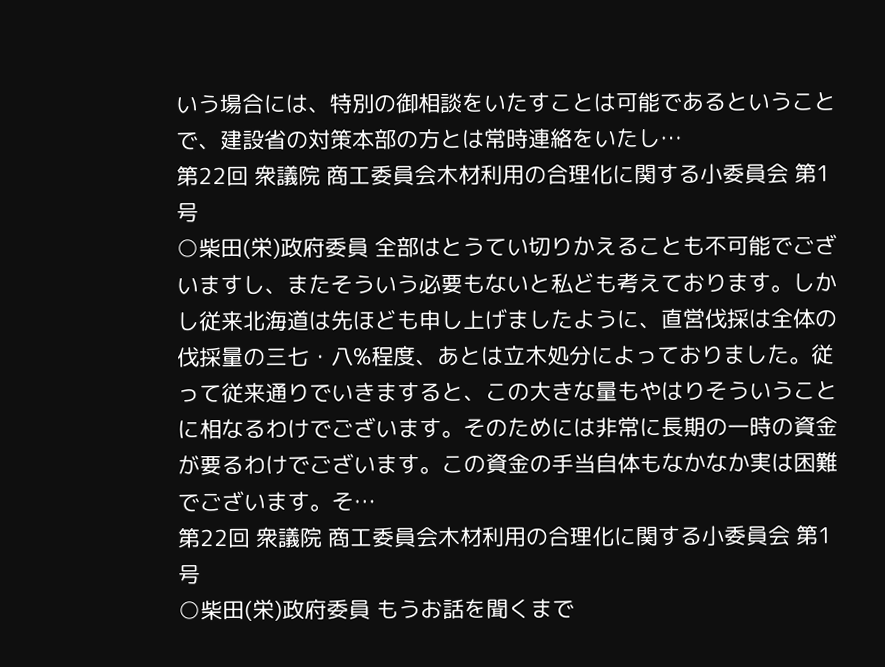いう場合には、特別の御相談をいたすことは可能であるということで、建設省の対策本部の方とは常時連絡をいたし…
第22回 衆議院 商工委員会木材利用の合理化に関する小委員会 第1号
○柴田(栄)政府委員 全部はとうてい切りかえることも不可能でございますし、またそういう必要もないと私ども考えております。しかし従来北海道は先ほども申し上げましたように、直営伐採は全体の伐採量の三七・八%程度、あとは立木処分によっておりました。従って従来通りでいきますると、この大きな量もやはりそういうことに相なるわけでございます。そのためには非常に長期の一時の資金が要るわけでございます。この資金の手当自体もなかなか実は困難でございます。そ…
第22回 衆議院 商工委員会木材利用の合理化に関する小委員会 第1号
○柴田(栄)政府委員 もうお話を聞くまで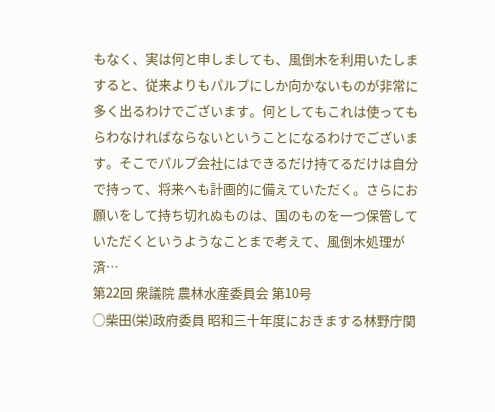もなく、実は何と申しましても、風倒木を利用いたしますると、従来よりもパルプにしか向かないものが非常に多く出るわけでございます。何としてもこれは使ってもらわなければならないということになるわけでございます。そこでパルプ会社にはできるだけ持てるだけは自分で持って、将来へも計画的に備えていただく。さらにお願いをして持ち切れぬものは、国のものを一つ保管していただくというようなことまで考えて、風倒木処理が済…
第22回 衆議院 農林水産委員会 第10号
○柴田(栄)政府委員 昭和三十年度におきまする林野庁関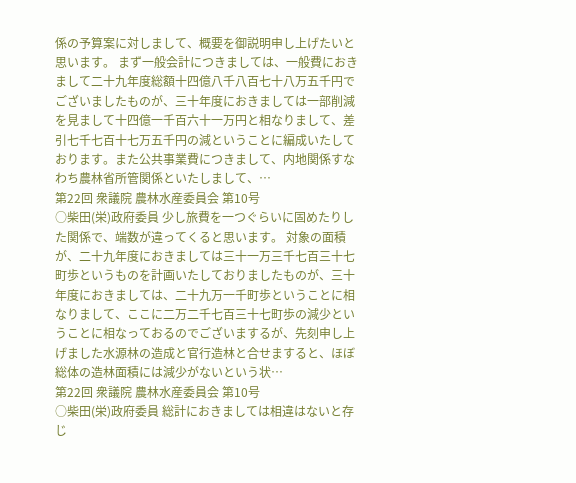係の予算案に対しまして、概要を御説明申し上げたいと思います。 まず一般会計につきましては、一般費におきまして二十九年度総額十四億八千八百七十八万五千円でございましたものが、三十年度におきましては一部削減を見まして十四億一千百六十一万円と相なりまして、差引七千七百十七万五千円の減ということに編成いたしております。また公共事業費につきまして、内地関係すなわち農林省所管関係といたしまして、…
第22回 衆議院 農林水産委員会 第10号
○柴田(栄)政府委員 少し旅費を一つぐらいに固めたりした関係で、端数が違ってくると思います。 対象の面積が、二十九年度におきましては三十一万三千七百三十七町歩というものを計画いたしておりましたものが、三十年度におきましては、二十九万一千町歩ということに相なりまして、ここに二万二千七百三十七町歩の減少ということに相なっておるのでございまするが、先刻申し上げました水源林の造成と官行造林と合せますると、ほぼ総体の造林面積には減少がないという状…
第22回 衆議院 農林水産委員会 第10号
○柴田(栄)政府委員 総計におきましては相違はないと存じ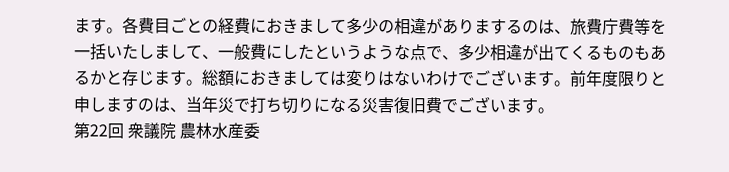ます。各費目ごとの経費におきまして多少の相違がありまするのは、旅費庁費等を一括いたしまして、一般費にしたというような点で、多少相違が出てくるものもあるかと存じます。総額におきましては変りはないわけでございます。前年度限りと申しますのは、当年災で打ち切りになる災害復旧費でございます。
第22回 衆議院 農林水産委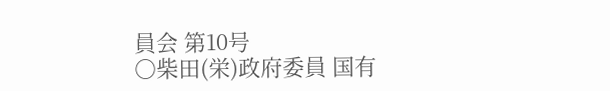員会 第10号
○柴田(栄)政府委員 国有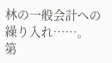林の一般会計への繰り入れ……。
第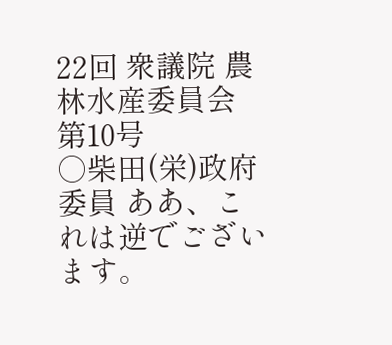22回 衆議院 農林水産委員会 第10号
○柴田(栄)政府委員 ああ、これは逆でございます。